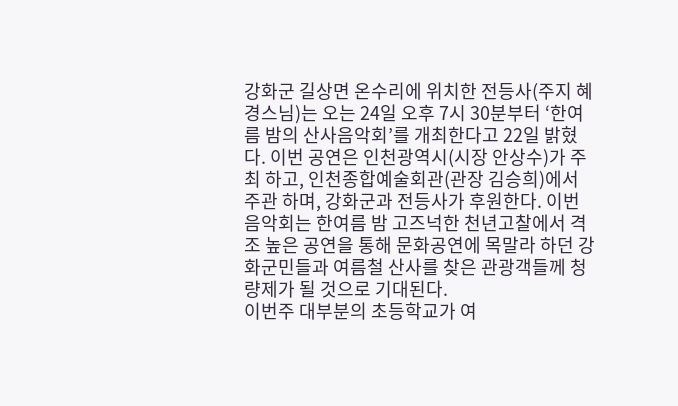강화군 길상면 온수리에 위치한 전등사(주지 혜경스님)는 오는 24일 오후 7시 30분부터 ‘한여름 밤의 산사음악회’를 개최한다고 22일 밝혔다. 이번 공연은 인천광역시(시장 안상수)가 주최 하고, 인천종합예술회관(관장 김승희)에서 주관 하며, 강화군과 전등사가 후원한다. 이번 음악회는 한여름 밤 고즈넉한 천년고찰에서 격조 높은 공연을 통해 문화공연에 목말라 하던 강화군민들과 여름철 산사를 찾은 관광객들께 청량제가 될 것으로 기대된다.
이번주 대부분의 초등학교가 여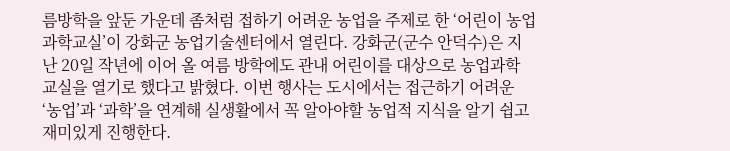름방학을 앞둔 가운데 좀처럼 접하기 어려운 농업을 주제로 한 ‘어린이 농업 과학교실’이 강화군 농업기술센터에서 열린다. 강화군(군수 안덕수)은 지난 20일 작년에 이어 올 여름 방학에도 관내 어린이를 대상으로 농업과학 교실을 열기로 했다고 밝혔다. 이번 행사는 도시에서는 접근하기 어려운 ‘농업’과 ‘과학’을 연계해 실생활에서 꼭 알아야할 농업적 지식을 알기 쉽고 재미있게 진행한다.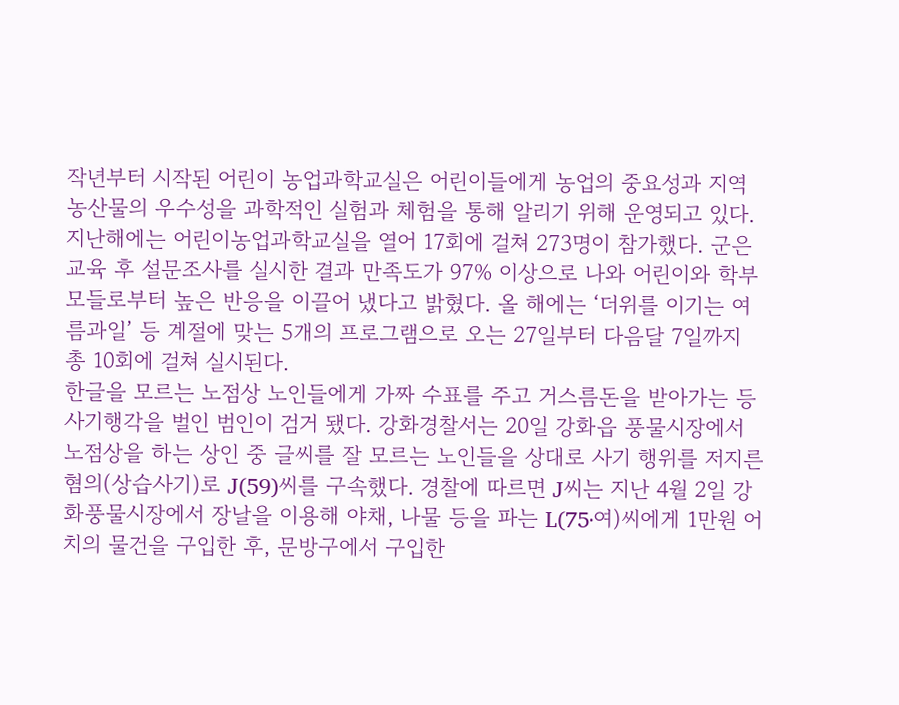작년부터 시작된 어린이 농업과학교실은 어린이들에게 농업의 중요성과 지역 농산물의 우수성을 과학적인 실험과 체험을 통해 알리기 위해 운영되고 있다. 지난해에는 어린이농업과학교실을 열어 17회에 걸쳐 273명이 참가했다. 군은 교육 후 설문조사를 실시한 결과 만족도가 97% 이상으로 나와 어린이와 학부모들로부터 높은 반응을 이끌어 냈다고 밝혔다. 올 해에는 ‘더위를 이기는 여름과일’ 등 계절에 맞는 5개의 프로그램으로 오는 27일부터 다음달 7일까지 총 10회에 걸쳐 실시된다.
한글을 모르는 노점상 노인들에게 가짜 수표를 주고 거스름돈을 받아가는 등 사기행각을 벌인 범인이 검거 됐다. 강화경찰서는 20일 강화읍 풍물시장에서 노점상을 하는 상인 중 글씨를 잘 모르는 노인들을 상대로 사기 행위를 저지른 혐의(상습사기)로 J(59)씨를 구속했다. 경찰에 따르면 J씨는 지난 4월 2일 강화풍물시장에서 장날을 이용해 야채, 나물 등을 파는 L(75·여)씨에게 1만원 어치의 물건을 구입한 후, 문방구에서 구입한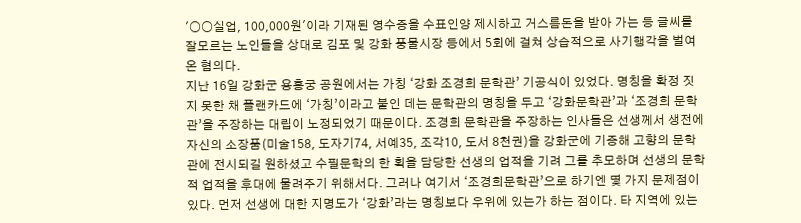'○○실업, 100,000원'이라 기재된 영수증을 수표인양 제시하고 거스름돈을 받아 가는 등 글씨를 잘모르는 노인들을 상대로 김포 및 강화 풍물시장 등에서 5회에 걸쳐 상습적으로 사기행각을 벌여온 혐의다.
지난 16일 강화군 용흥궁 공원에서는 가칭 ‘강화 조경희 문학관’ 기공식이 있었다. 명칭을 확정 짓지 못한 채 플랜카드에 ‘가칭’이라고 붙인 데는 문학관의 명칭을 두고 ‘강화문학관’과 ‘조경희 문학관’을 주장하는 대립이 노정되었기 때문이다. 조경희 문학관을 주장하는 인사들은 선생께서 생전에 자신의 소장품(미술158, 도자기74, 서예35, 조각10, 도서 8천권)을 강화군에 기증해 고향의 문학관에 전시되길 원하셨고 수필문학의 한 획을 담당한 선생의 업적을 기려 그를 추모하며 선생의 문학적 업적을 후대에 물려주기 위해서다. 그러나 여기서 ‘조경희문학관’으로 하기엔 몇 가지 문제점이 있다. 먼저 선생에 대한 지명도가 ‘강화’라는 명칭보다 우위에 있는가 하는 점이다. 타 지역에 있는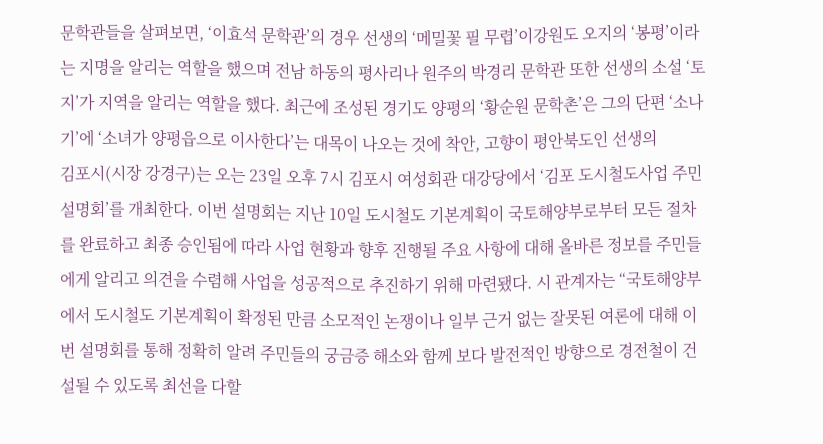문학관들을 살펴보면, ‘이효석 문학관’의 경우 선생의 ‘메밀꽃 필 무렵’이강원도 오지의 ‘봉평’이라는 지명을 알리는 역할을 했으며 전남 하동의 평사리나 원주의 박경리 문학관 또한 선생의 소설 ‘토지’가 지역을 알리는 역할을 했다. 최근에 조성된 경기도 양평의 ‘황순원 문학촌’은 그의 단편 ‘소나기’에 ‘소녀가 양평읍으로 이사한다’는 대목이 나오는 것에 착안, 고향이 평안북도인 선생의
김포시(시장 강경구)는 오는 23일 오후 7시 김포시 여성회관 대강당에서 ‘김포 도시철도사업 주민설명회’를 개최한다. 이번 설명회는 지난 10일 도시철도 기본계획이 국토해양부로부터 모든 절차를 완료하고 최종 승인됨에 따라 사업 현황과 향후 진행될 주요 사항에 대해 올바른 정보를 주민들에게 알리고 의견을 수렴해 사업을 성공적으로 추진하기 위해 마련됐다. 시 관계자는 “국토해양부에서 도시철도 기본계획이 확정된 만큼 소모적인 논쟁이나 일부 근거 없는 잘못된 여론에 대해 이번 설명회를 통해 정확히 알려 주민들의 궁금증 해소와 함께 보다 발전적인 방향으로 경전철이 건설될 수 있도록 최선을 다할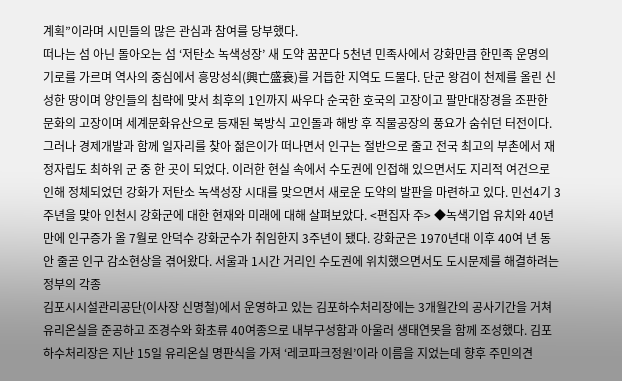계획”이라며 시민들의 많은 관심과 참여를 당부했다.
떠나는 섬 아닌 돌아오는 섬 ‘저탄소 녹색성장’ 새 도약 꿈꾼다 5천년 민족사에서 강화만큼 한민족 운명의 기로를 가르며 역사의 중심에서 흥망성쇠(興亡盛衰)를 거듭한 지역도 드물다. 단군 왕검이 천제를 올린 신성한 땅이며 양인들의 침략에 맞서 최후의 1인까지 싸우다 순국한 호국의 고장이고 팔만대장경을 조판한 문화의 고장이며 세계문화유산으로 등재된 북방식 고인돌과 해방 후 직물공장의 풍요가 숨쉬던 터전이다. 그러나 경제개발과 함께 일자리를 찾아 젊은이가 떠나면서 인구는 절반으로 줄고 전국 최고의 부촌에서 재정자립도 최하위 군 중 한 곳이 되었다. 이러한 현실 속에서 수도권에 인접해 있으면서도 지리적 여건으로 인해 정체되었던 강화가 저탄소 녹색성장 시대를 맞으면서 새로운 도약의 발판을 마련하고 있다. 민선4기 3주년을 맞아 인천시 강화군에 대한 현재와 미래에 대해 살펴보았다. <편집자 주> ◆녹색기업 유치와 40년 만에 인구증가 올 7월로 안덕수 강화군수가 취임한지 3주년이 됐다. 강화군은 1970년대 이후 40여 년 동안 줄곧 인구 감소현상을 겪어왔다. 서울과 1시간 거리인 수도권에 위치했으면서도 도시문제를 해결하려는 정부의 각종
김포시시설관리공단(이사장 신명철)에서 운영하고 있는 김포하수처리장에는 3개월간의 공사기간을 거쳐 유리온실을 준공하고 조경수와 화초류 40여종으로 내부구성함과 아울러 생태연못을 함께 조성했다. 김포하수처리장은 지난 15일 유리온실 명판식을 가져 ‘레코파크정원’이라 이름을 지었는데 향후 주민의견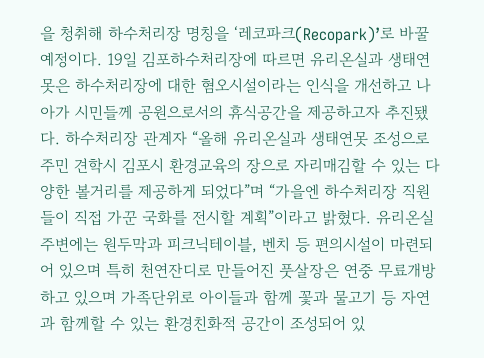을 청취해 하수처리장 명칭을 ‘레코파크(Recopark)’로 바꿀 예정이다. 19일 김포하수처리장에 따르면 유리온실과 생태연못은 하수처리장에 대한 혐오시설이라는 인식을 개선하고 나아가 시민들께 공원으로서의 휴식공간을 제공하고자 추진됐다. 하수처리장 관계자 “올해 유리온실과 생태연못 조성으로 주민 견학시 김포시 환경교육의 장으로 자리매김할 수 있는 다양한 볼거리를 제공하게 되었다”며 “가을엔 하수처리장 직원들이 직접 가꾼 국화를 전시할 계획”이라고 밝혔다. 유리온실 주변에는 원두막과 피크닉테이블, 벤치 등 편의시설이 마련되어 있으며 특히 천연잔디로 만들어진 풋살장은 연중 무료개방 하고 있으며 가족단위로 아이들과 함께 꽃과 물고기 등 자연과 함께할 수 있는 환경친화적 공간이 조성되어 있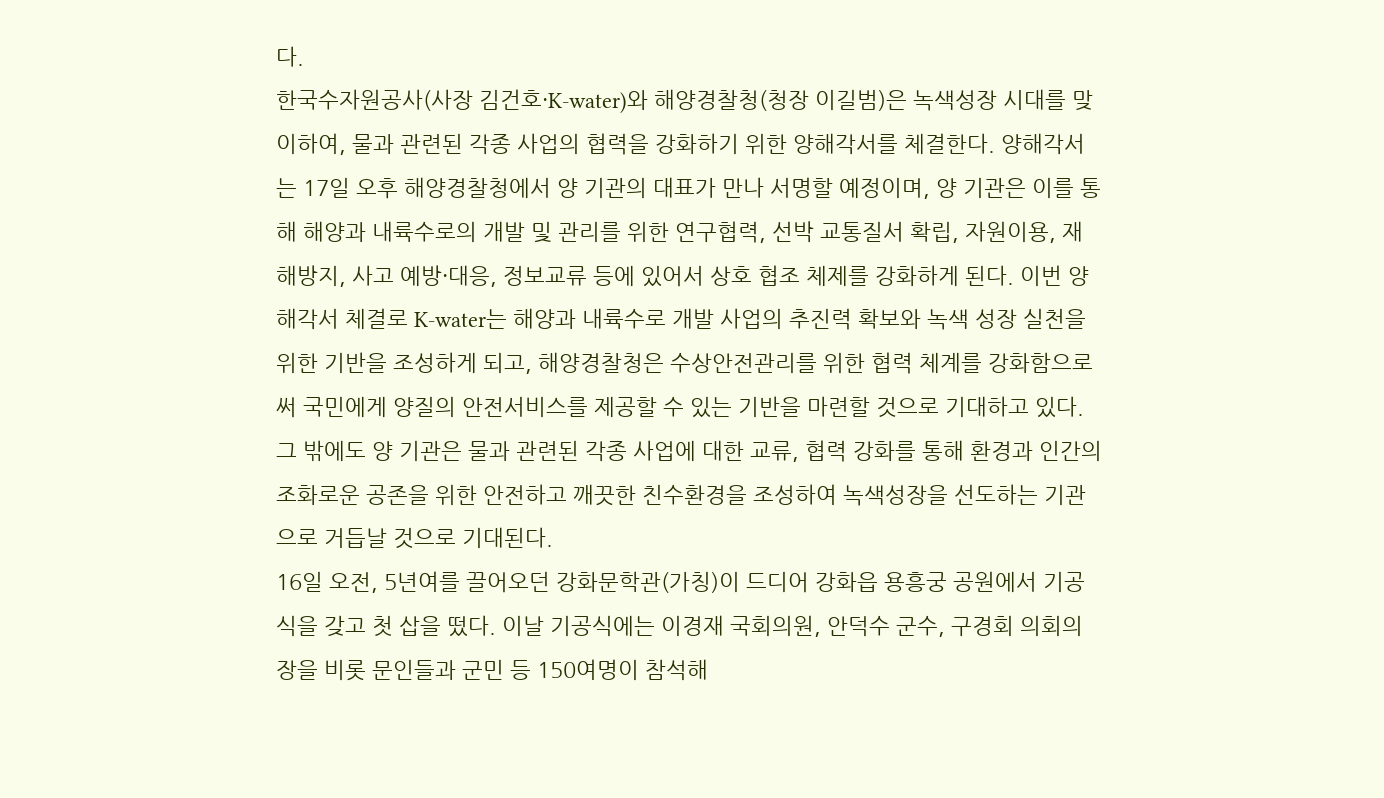다.
한국수자원공사(사장 김건호·K-water)와 해양경찰청(청장 이길범)은 녹색성장 시대를 맞이하여, 물과 관련된 각종 사업의 협력을 강화하기 위한 양해각서를 체결한다. 양해각서는 17일 오후 해양경찰청에서 양 기관의 대표가 만나 서명할 예정이며, 양 기관은 이를 통해 해양과 내륙수로의 개발 및 관리를 위한 연구협력, 선박 교통질서 확립, 자원이용, 재해방지, 사고 예방·대응, 정보교류 등에 있어서 상호 협조 체제를 강화하게 된다. 이번 양해각서 체결로 K-water는 해양과 내륙수로 개발 사업의 추진력 확보와 녹색 성장 실천을 위한 기반을 조성하게 되고, 해양경찰청은 수상안전관리를 위한 협력 체계를 강화함으로써 국민에게 양질의 안전서비스를 제공할 수 있는 기반을 마련할 것으로 기대하고 있다. 그 밖에도 양 기관은 물과 관련된 각종 사업에 대한 교류, 협력 강화를 통해 환경과 인간의 조화로운 공존을 위한 안전하고 깨끗한 친수환경을 조성하여 녹색성장을 선도하는 기관으로 거듭날 것으로 기대된다.
16일 오전, 5년여를 끌어오던 강화문학관(가칭)이 드디어 강화읍 용흥궁 공원에서 기공식을 갖고 첫 삽을 떴다. 이날 기공식에는 이경재 국회의원, 안덕수 군수, 구경회 의회의장을 비롯 문인들과 군민 등 150여명이 참석해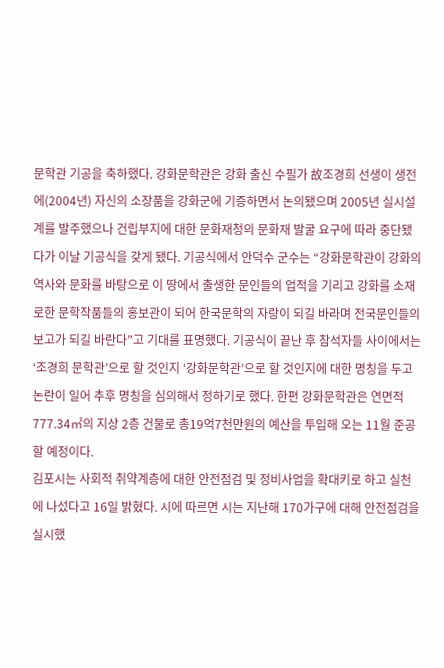문학관 기공을 축하했다. 강화문학관은 강화 출신 수필가 故조경희 선생이 생전에(2004년) 자신의 소장품을 강화군에 기증하면서 논의됐으며 2005년 실시설계를 발주했으나 건립부지에 대한 문화재청의 문화재 발굴 요구에 따라 중단됐다가 이날 기공식을 갖게 됐다. 기공식에서 안덕수 군수는 “강화문학관이 강화의 역사와 문화를 바탕으로 이 땅에서 출생한 문인들의 업적을 기리고 강화를 소재로한 문학작품들의 홍보관이 되어 한국문학의 자랑이 되길 바라며 전국문인들의 보고가 되길 바란다”고 기대를 표명했다. 기공식이 끝난 후 참석자들 사이에서는 ‘조경희 문학관’으로 할 것인지 ‘강화문학관’으로 할 것인지에 대한 명칭을 두고 논란이 일어 추후 명칭을 심의해서 정하기로 했다. 한편 강화문학관은 연면적 777.34㎡의 지상 2층 건물로 총19억7천만원의 예산을 투입해 오는 11월 준공할 예정이다.
김포시는 사회적 취약계층에 대한 안전점검 및 정비사업을 확대키로 하고 실천에 나섰다고 16일 밝혔다. 시에 따르면 시는 지난해 170가구에 대해 안전점검을 실시했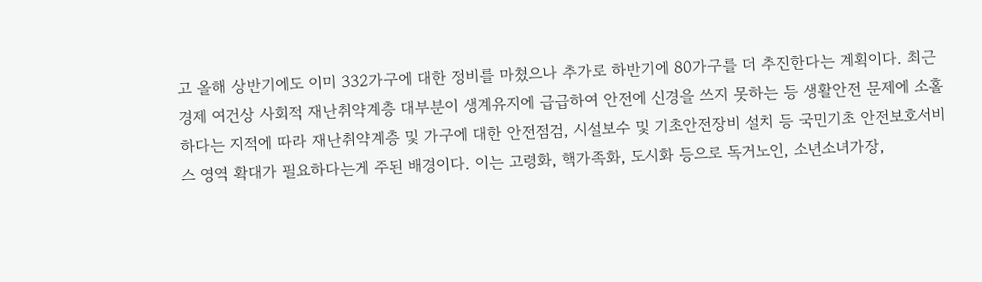고 올해 상반기에도 이미 332가구에 대한 정비를 마쳤으나 추가로 하반기에 80가구를 더 추진한다는 계획이다. 최근 경제 여건상 사회적 재난취약계층 대부분이 생계유지에 급급하여 안전에 신경을 쓰지 못하는 등 생활안전 문제에 소홀하다는 지적에 따라 재난취약계층 및 가구에 대한 안전점검, 시설보수 및 기초안전장비 설치 등 국민기초 안전보호서비스 영역 확대가 필요하다는게 주된 배경이다. 이는 고령화, 핵가족화, 도시화 등으로 독거노인, 소년소녀가장,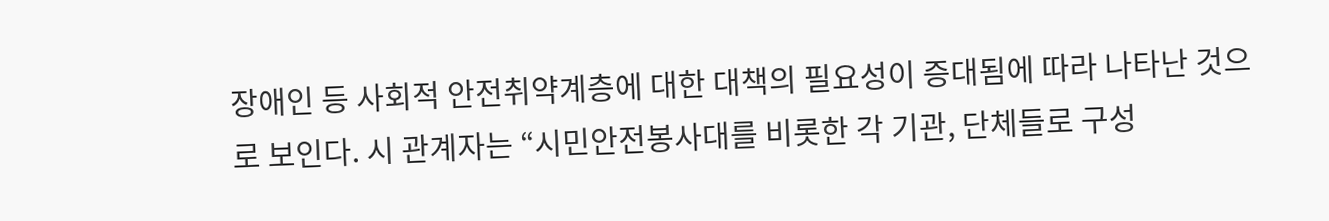장애인 등 사회적 안전취약계층에 대한 대책의 필요성이 증대됨에 따라 나타난 것으로 보인다. 시 관계자는 “시민안전봉사대를 비롯한 각 기관, 단체들로 구성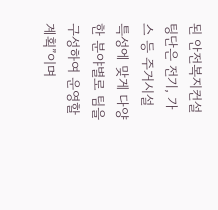된 안전복지컨설팅단은 전기, 가스 등 주거시설 특성에 맞게 다양한 분야별로 팀을 구성하여 운영할 계획”이며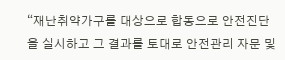“재난취약가구를 대상으로 합동으로 안전진단을 실시하고 그 결과를 토대로 안전관리 자문 및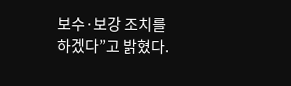보수·보강 조치를 하겠다”고 밝혔다.